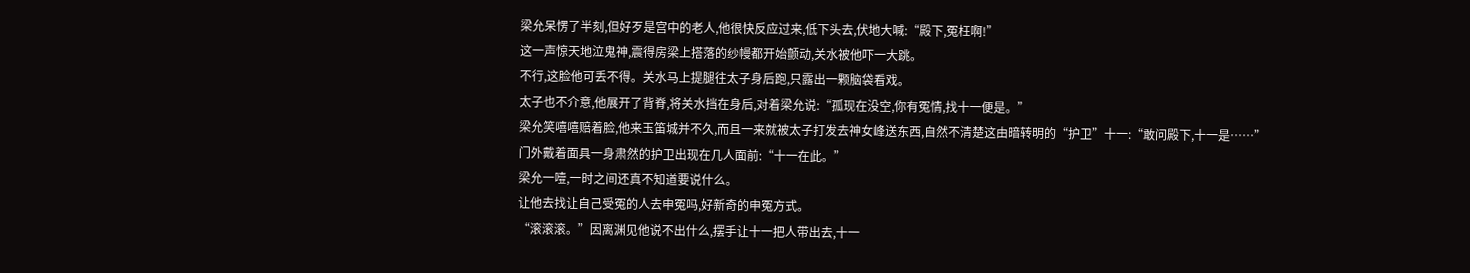梁允呆愣了半刻,但好歹是宫中的老人,他很快反应过来,低下头去,伏地大喊:“殿下,冤枉啊!”
这一声惊天地泣鬼神,震得房梁上搭落的纱幔都开始颤动,关水被他吓一大跳。
不行,这脸他可丢不得。关水马上提腿往太子身后跑,只露出一颗脑袋看戏。
太子也不介意,他展开了背脊,将关水挡在身后,对着梁允说:“孤现在没空,你有冤情,找十一便是。”
梁允笑嘻嘻赔着脸,他来玉笛城并不久,而且一来就被太子打发去神女峰送东西,自然不清楚这由暗转明的“护卫”十一:“敢问殿下,十一是……”
门外戴着面具一身肃然的护卫出现在几人面前:“十一在此。”
梁允一噎,一时之间还真不知道要说什么。
让他去找让自己受冤的人去申冤吗,好新奇的申冤方式。
“滚滚滚。”因离渊见他说不出什么,摆手让十一把人带出去,十一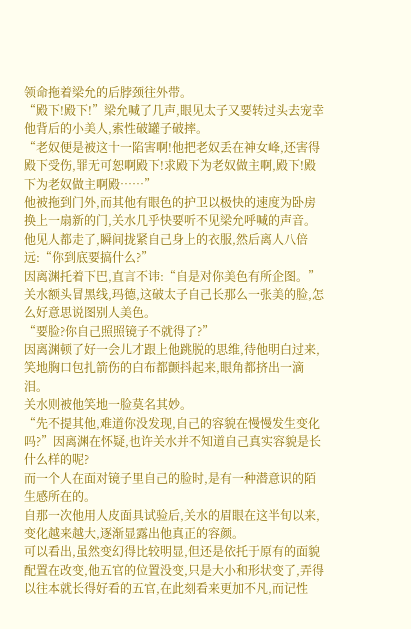领命拖着梁允的后脖颈往外带。
“殿下!殿下!”梁允喊了几声,眼见太子又要转过头去宠幸他背后的小美人,索性破罐子破摔。
“老奴便是被这十一陷害啊!他把老奴丢在神女峰,还害得殿下受伤,罪无可恕啊殿下!求殿下为老奴做主啊,殿下!殿下为老奴做主啊殿……”
他被拖到门外,而其他有眼色的护卫以极快的速度为卧房换上一扇新的门,关水几乎快要听不见梁允呼喊的声音。
他见人都走了,瞬间拢紧自己身上的衣服,然后离人八倍远:“你到底要搞什么?”
因离渊托着下巴,直言不讳:“自是对你美色有所企图。”
关水额头冒黑线,玛德,这破太子自己长那么一张美的脸,怎么好意思说图别人美色。
“要脸?你自己照照镜子不就得了?”
因离渊顿了好一会儿才跟上他跳脱的思维,待他明白过来,笑地胸口包扎箭伤的白布都颤抖起来,眼角都挤出一滴泪。
关水则被他笑地一脸莫名其妙。
“先不提其他,难道你没发现,自己的容貌在慢慢发生变化吗?”因离渊在怀疑,也许关水并不知道自己真实容貌是长什么样的呢?
而一个人在面对镜子里自己的脸时,是有一种潜意识的陌生感所在的。
自那一次他用人皮面具试验后,关水的眉眼在这半旬以来,变化越来越大,逐渐显露出他真正的容颜。
可以看出,虽然变幻得比较明显,但还是依托于原有的面貌配置在改变,他五官的位置没变,只是大小和形状变了,弄得以往本就长得好看的五官,在此刻看来更加不凡,而记性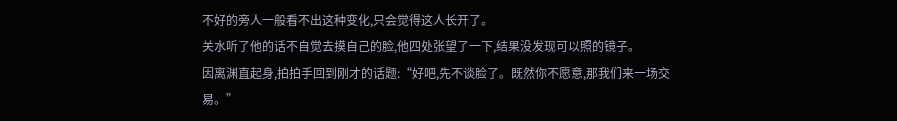不好的旁人一般看不出这种变化,只会觉得这人长开了。
关水听了他的话不自觉去摸自己的脸,他四处张望了一下,结果没发现可以照的镜子。
因离渊直起身,拍拍手回到刚才的话题:“好吧,先不谈脸了。既然你不愿意,那我们来一场交易。”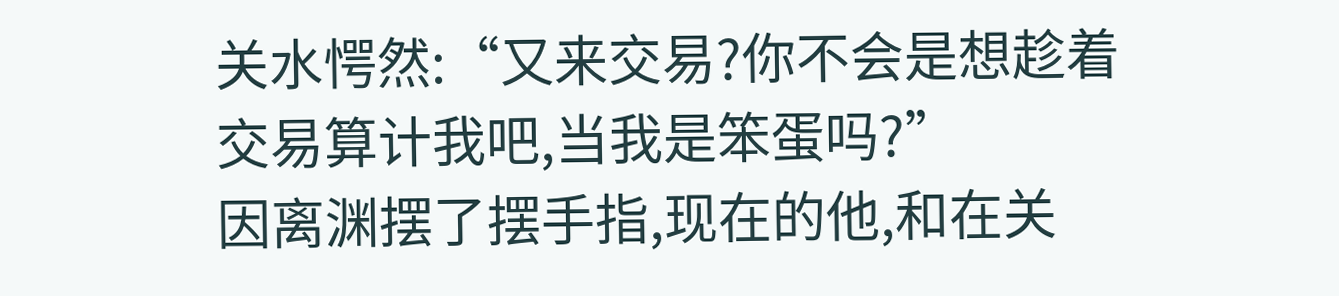关水愕然:“又来交易?你不会是想趁着交易算计我吧,当我是笨蛋吗?”
因离渊摆了摆手指,现在的他,和在关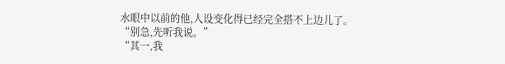水眼中以前的他,人设变化得已经完全搭不上边儿了。
“别急,先听我说。”
“其一,我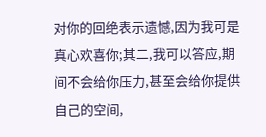对你的回绝表示遗憾,因为我可是真心欢喜你;其二,我可以答应,期间不会给你压力,甚至会给你提供自己的空间,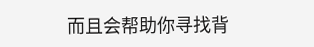而且会帮助你寻找背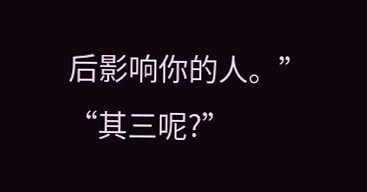后影响你的人。”
“其三呢?”